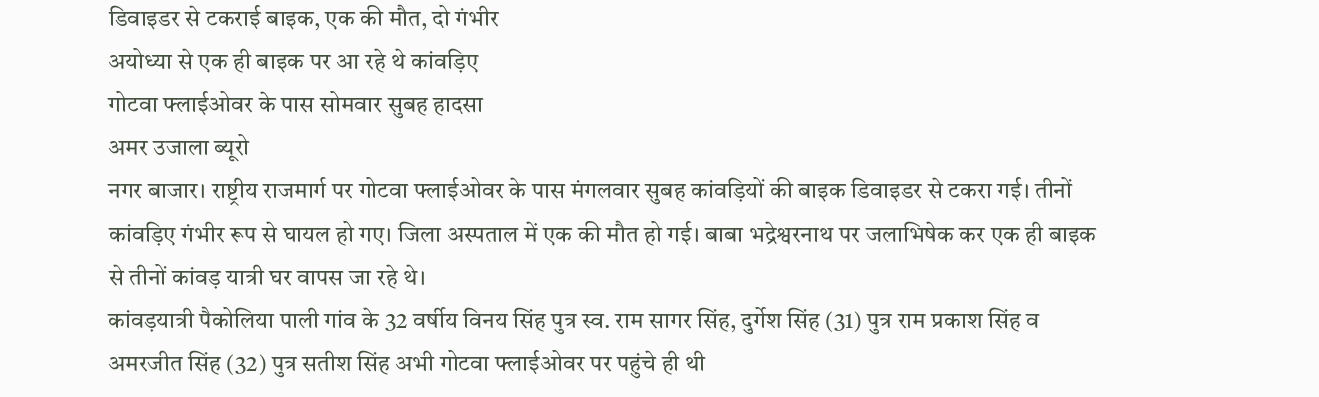डिवाइडर से टकराई बाइक, एक की मौत, दो गंभीर
अयोध्या से एक ही बाइक पर आ रहे थे कांवड़िए
गोटवा फ्लाईओवर के पास सोमवार सुबह हादसा
अमर उजाला ब्यूरो
नगर बाजार। राष्ट्रीय राजमार्ग पर गोटवा फ्लाईओवर के पास मंगलवार सुबह कांवड़ियों की बाइक डिवाइडर से टकरा गई। तीनों कांवड़िए गंभीर रूप से घायल हो गए। जिला अस्पताल में एक की मौत हो गई। बाबा भद्रेश्वरनाथ पर जलाभिषेक कर एक ही बाइक से तीनों कांवड़ यात्री घर वापस जा रहे थे।
कांवड़यात्री पैकोलिया पाली गांव के 32 वर्षीय विनय सिंह पुत्र स्व. राम सागर सिंह, दुर्गेश सिंह (31) पुत्र राम प्रकाश सिंह व अमरजीत सिंह (32) पुत्र सतीश सिंह अभी गोटवा फ्लाईओवर पर पहुंचे ही थी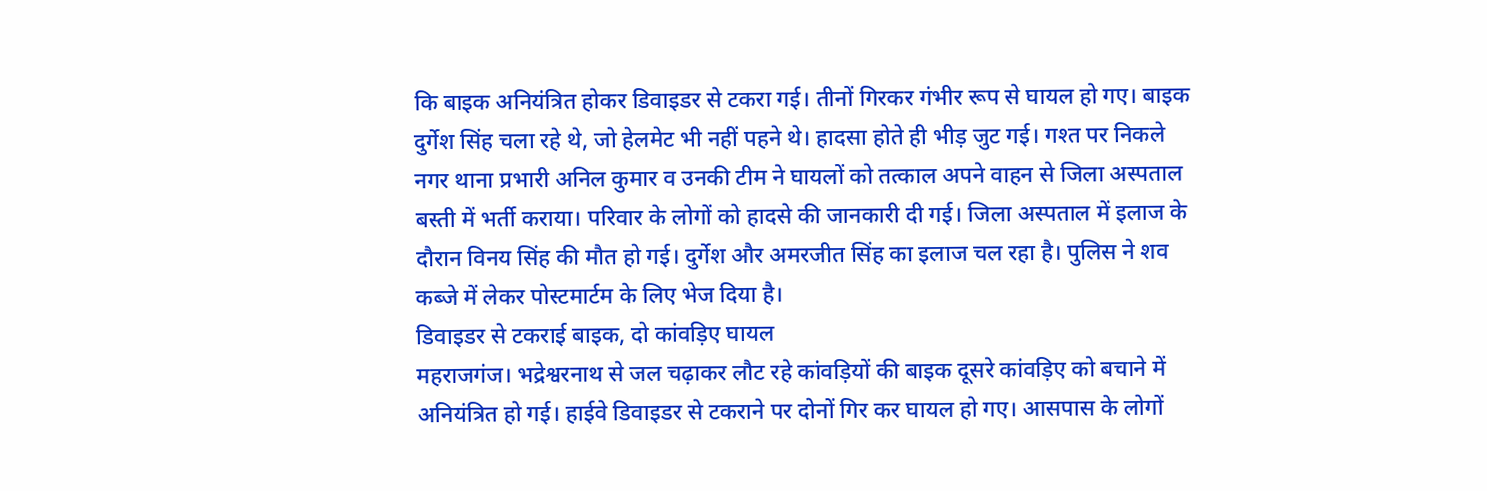कि बाइक अनियंत्रित होकर डिवाइडर से टकरा गई। तीनों गिरकर गंभीर रूप से घायल हो गए। बाइक दुर्गेश सिंह चला रहे थे, जो हेलमेट भी नहीं पहने थे। हादसा होते ही भीड़ जुट गई। गश्त पर निकले नगर थाना प्रभारी अनिल कुमार व उनकी टीम ने घायलों को तत्काल अपने वाहन से जिला अस्पताल बस्ती में भर्ती कराया। परिवार के लोगों को हादसे की जानकारी दी गई। जिला अस्पताल में इलाज के दौरान विनय सिंह की मौत हो गई। दुर्गेश और अमरजीत सिंह का इलाज चल रहा है। पुलिस ने शव कब्जे में लेकर पोस्टमार्टम के लिए भेज दिया है।
डिवाइडर से टकराई बाइक, दो कांवड़िए घायल
महराजगंज। भद्रेश्वरनाथ से जल चढ़ाकर लौट रहे कांवड़ियों की बाइक दूसरे कांवड़िए को बचाने में अनियंत्रित हो गई। हाईवे डिवाइडर से टकराने पर दोनों गिर कर घायल हो गए। आसपास के लोगों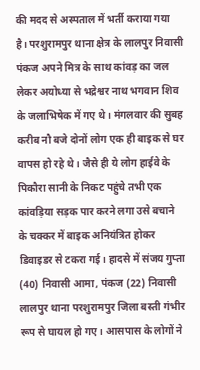की मदद से अस्पताल में भर्ती कराया गया है। परशुरामपुर थाना क्षेत्र के लालपुर निवासी पंकज अपने मित्र के साथ कांवड़ का जल लेकर अयोध्या से भद्रेश्वर नाथ भगवान शिव के जलाभिषेक में गए थे। मंगलवार की सुबह करीब नौ बजे दोनों लोग एक ही बाइक से घर वापस हो रहे थे। जैसे ही ये लोग हाईवे के पिकौरा सानी के निकट पहुंचे तभी एक कांवड़िया सड़क पार करने लगा उसे बचाने के चक्कर में बाइक अनियंत्रित होकर डिवाइडर से टकरा गई। हादसे में संजय गुप्ता (40) निवासी आमा, पंकज (22) निवासी लालपुर थाना परशुरामपुर जिला बस्ती गंभीर रूप से घायल हो गए। आसपास के लोगों ने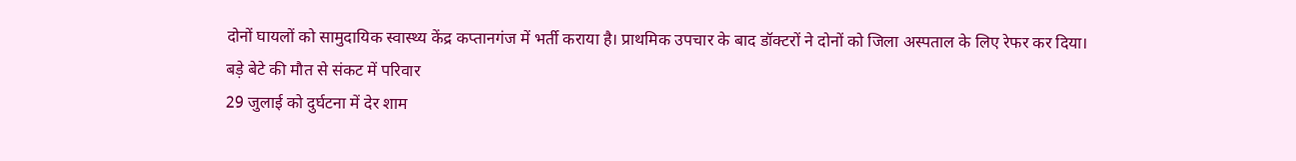दोनों घायलों को सामुदायिक स्वास्थ्य केंद्र कप्तानगंज में भर्ती कराया है। प्राथमिक उपचार के बाद डॉक्टरों ने दोनों को जिला अस्पताल के लिए रेफर कर दिया।
बड़े बेटे की मौत से संकट में परिवार
29 जुलाई को दुर्घटना में देर शाम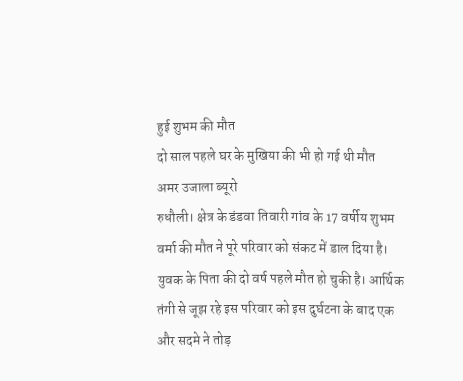हुई शुभम की मौत
दो साल पहले घर के मुखिया की भी हो गई थी मौत
अमर उजाला ब्यूरो
रुधौली। क्षेत्र के डंडवा तिवारी गांव के 17 वर्षीय शुभम वर्मा की मौत ने पूरे परिवार को संकट में डाल दिया है। युवक के पिता की दो वर्ष पहले मौत हो चुकी है। आर्थिक तंगी से जूझ रहे इस परिवार को इस दुर्घटना के बाद एक और सदमे ने तोड़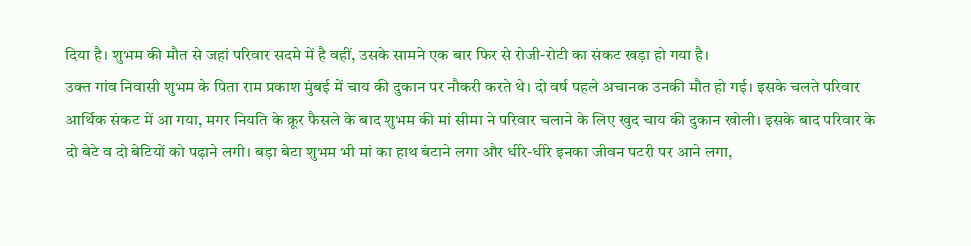दिया है। शुभम की मौत से जहां परिवार सदमे में है वहीं, उसके सामने एक बार फिर से रोजी-रोटी का संकट खड़ा हो गया है।
उक्त गांव निवासी शुभम के पिता राम प्रकाश मुंबई में चाय की दुकान पर नौकरी करते थे। दो वर्ष पहले अचानक उनकी मौत हो गई। इसके चलते परिवार आर्थिक संकट में आ गया, मगर नियति के क्रूर फैसले के बाद शुभम की मां सीमा ने परिवार चलाने के लिए खुद चाय की दुकान खोली। इसके बाद परिवार के दो बेटे व दो बेटियों को पढ़ाने लगी। बड़ा बेटा शुभम भी मां का हाथ बंटाने लगा और धीरे-धीरे इनका जीवन पटरी पर आने लगा,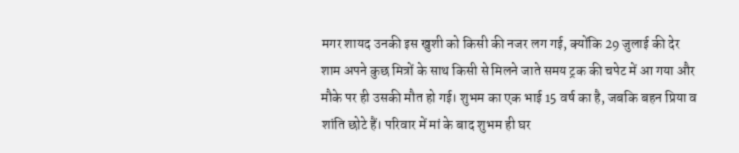मगर शायद उनकी इस खुशी को किसी की नजर लग गई, क्योंकि 29 जुलाई की देर शाम अपने कुछ मित्रों के साथ किसी से मिलने जाते समय ट्रक की चपेट में आ गया और मौके पर ही उसकी मौत हो गई। शुभम का एक भाई 15 वर्ष का है, जबकि बहन प्रिया व शांति छोटे हैं। परिवार में मां के बाद शुभम ही घर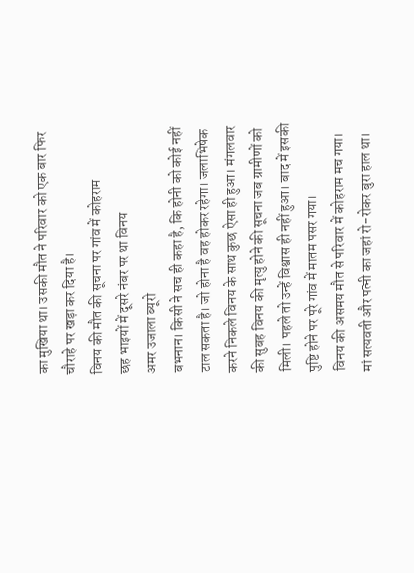का मुखिया था। उसकी मौत ने परिवार को एक बार फिर चौराहे पर खड़ा कर दिया है।
विनय की मौत की सूचना पर गांव में कोहराम
छह भाइयों में दूसरे नंबर पर था विनय
अमर उजाला ब्यूरो
बभनान। किसी ने सच ही कहा है, कि होनी को कोई नहीं टाल सकता है। जो होना है वह होकर रहेगा। जलाभिषेक करने निकले विनय के साथ कुछ ऐसा ही हुआ। मंगलवार की सुबह विनय की मृत्यु होने की सूचना जब ग्रामीणों को मिली। पहले तो उन्हें विश्वास ही नहीं हुआ। बाद में इसकी पुष्टि होने पर पूरे गांव में मातम पसर गया।
विनय की असमय मौत से परिवार में कोहराम मच गया। मां सत्यवती और पत्नी का जहां रो-रोकर बुरा हाल था।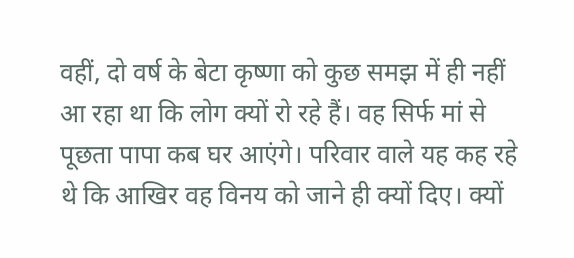वहीं, दो वर्ष के बेटा कृष्णा को कुछ समझ में ही नहीं आ रहा था कि लोग क्यों रो रहे हैं। वह सिर्फ मां से पूछता पापा कब घर आएंगे। परिवार वाले यह कह रहे थे कि आखिर वह विनय को जाने ही क्यों दिए। क्यों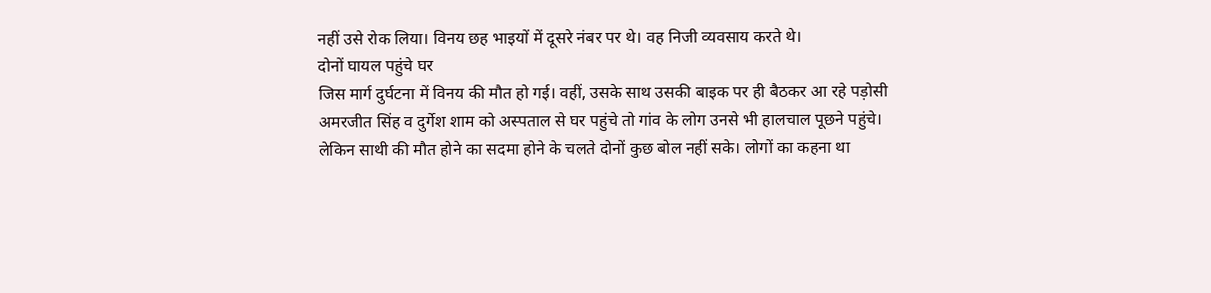नहीं उसे रोक लिया। विनय छह भाइयों में दूसरे नंबर पर थे। वह निजी व्यवसाय करते थे।
दोनों घायल पहुंचे घर
जिस मार्ग दुर्घटना में विनय की मौत हो गई। वहीं, उसके साथ उसकी बाइक पर ही बैठकर आ रहे पड़ोसी अमरजीत सिंह व दुर्गेश शाम को अस्पताल से घर पहुंचे तो गांव के लोग उनसे भी हालचाल पूछने पहुंचे। लेकिन साथी की मौत होने का सदमा होने के चलते दोनों कुछ बोल नहीं सके। लोगों का कहना था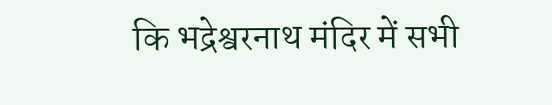कि भद्रेश्वरनाथ मंदिर में सभी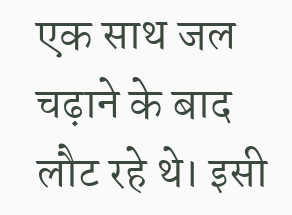एक साथ जल चढ़ाने के बाद लौट रहे थे। इसी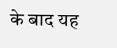के बाद यह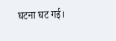घटना घट गई।